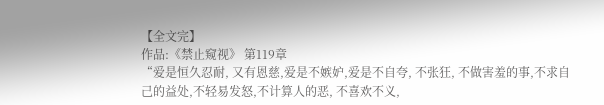【全文完】
作品:《禁止窥视》 第119章
“爱是恒久忍耐, 又有恩慈,爱是不嫉妒,爱是不自夸, 不张狂, 不做害羞的事,不求自己的益处,不轻易发怒,不计算人的恶, 不喜欢不义,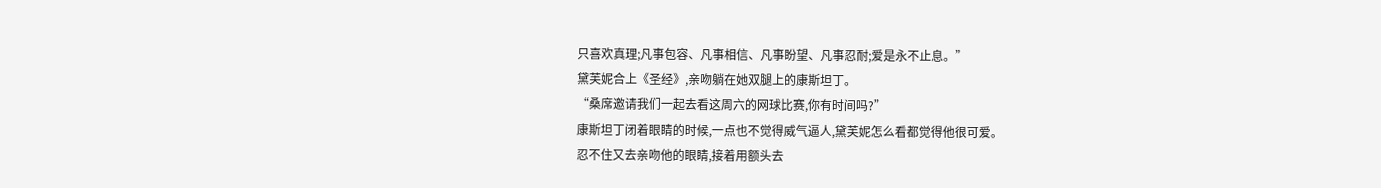只喜欢真理;凡事包容、凡事相信、凡事盼望、凡事忍耐;爱是永不止息。”
黛芙妮合上《圣经》,亲吻躺在她双腿上的康斯坦丁。
“桑席邀请我们一起去看这周六的网球比赛,你有时间吗?”
康斯坦丁闭着眼睛的时候,一点也不觉得威气逼人,黛芙妮怎么看都觉得他很可爱。
忍不住又去亲吻他的眼睛,接着用额头去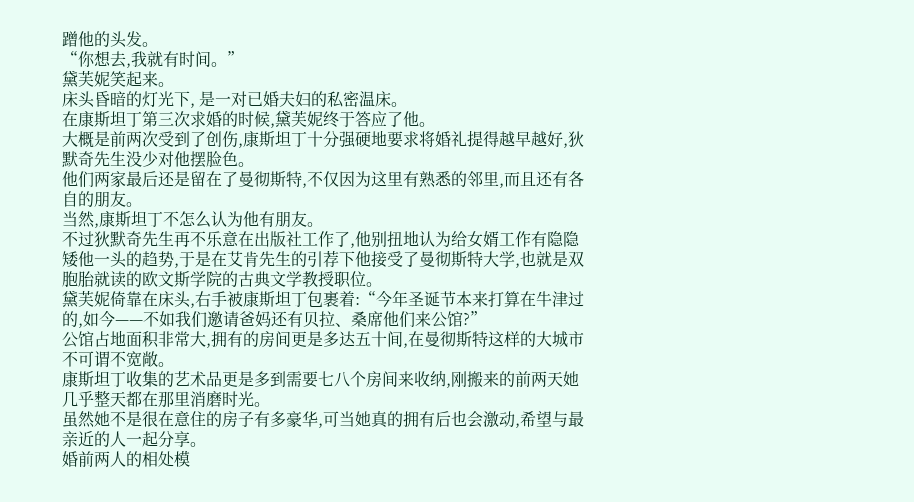蹭他的头发。
“你想去,我就有时间。”
黛芙妮笑起来。
床头昏暗的灯光下, 是一对已婚夫妇的私密温床。
在康斯坦丁第三次求婚的时候,黛芙妮终于答应了他。
大概是前两次受到了创伤,康斯坦丁十分强硬地要求将婚礼提得越早越好,狄默奇先生没少对他摆脸色。
他们两家最后还是留在了曼彻斯特,不仅因为这里有熟悉的邻里,而且还有各自的朋友。
当然,康斯坦丁不怎么认为他有朋友。
不过狄默奇先生再不乐意在出版社工作了,他别扭地认为给女婿工作有隐隐矮他一头的趋势,于是在艾肯先生的引荐下他接受了曼彻斯特大学,也就是双胞胎就读的欧文斯学院的古典文学教授职位。
黛芙妮倚靠在床头,右手被康斯坦丁包裹着:“今年圣诞节本来打算在牛津过的,如今——不如我们邀请爸妈还有贝拉、桑席他们来公馆?”
公馆占地面积非常大,拥有的房间更是多达五十间,在曼彻斯特这样的大城市不可谓不宽敞。
康斯坦丁收集的艺术品更是多到需要七八个房间来收纳,刚搬来的前两天她几乎整天都在那里消磨时光。
虽然她不是很在意住的房子有多豪华,可当她真的拥有后也会激动,希望与最亲近的人一起分享。
婚前两人的相处模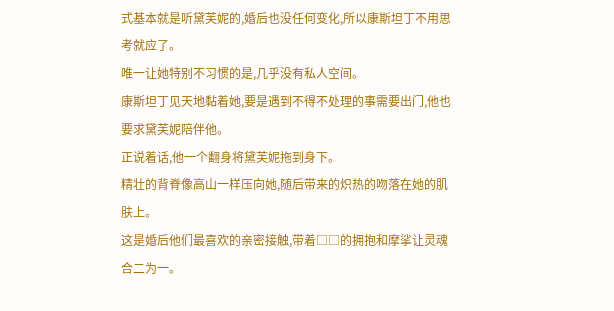式基本就是听黛芙妮的,婚后也没任何变化,所以康斯坦丁不用思考就应了。
唯一让她特别不习惯的是,几乎没有私人空间。
康斯坦丁见天地黏着她,要是遇到不得不处理的事需要出门,他也要求黛芙妮陪伴他。
正说着话,他一个翻身将黛芙妮拖到身下。
精壮的背脊像高山一样压向她,随后带来的炽热的吻落在她的肌肤上。
这是婚后他们最喜欢的亲密接触,带着□□的拥抱和摩挲让灵魂合二为一。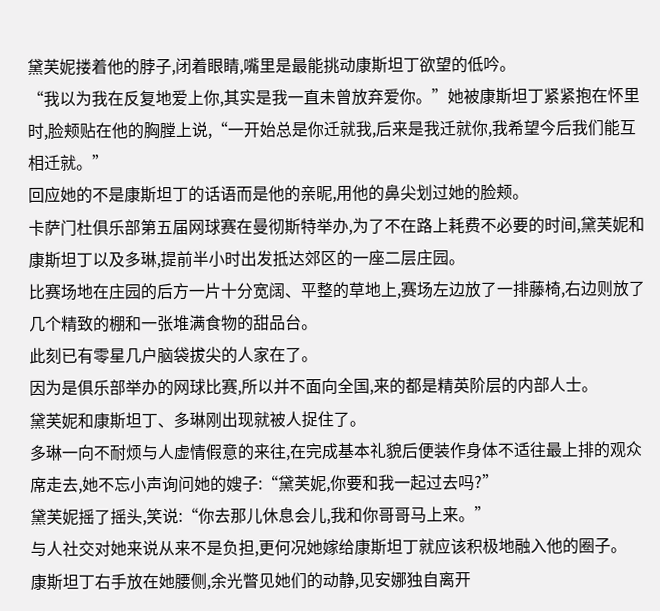黛芙妮搂着他的脖子,闭着眼睛,嘴里是最能挑动康斯坦丁欲望的低吟。
“我以为我在反复地爱上你,其实是我一直未曾放弃爱你。”她被康斯坦丁紧紧抱在怀里时,脸颊贴在他的胸膛上说,“一开始总是你迁就我,后来是我迁就你,我希望今后我们能互相迁就。”
回应她的不是康斯坦丁的话语而是他的亲昵,用他的鼻尖划过她的脸颊。
卡萨门杜俱乐部第五届网球赛在曼彻斯特举办,为了不在路上耗费不必要的时间,黛芙妮和康斯坦丁以及多琳,提前半小时出发抵达郊区的一座二层庄园。
比赛场地在庄园的后方一片十分宽阔、平整的草地上,赛场左边放了一排藤椅,右边则放了几个精致的棚和一张堆满食物的甜品台。
此刻已有零星几户脑袋拔尖的人家在了。
因为是俱乐部举办的网球比赛,所以并不面向全国,来的都是精英阶层的内部人士。
黛芙妮和康斯坦丁、多琳刚出现就被人捉住了。
多琳一向不耐烦与人虚情假意的来往,在完成基本礼貌后便装作身体不适往最上排的观众席走去,她不忘小声询问她的嫂子:“黛芙妮,你要和我一起过去吗?”
黛芙妮摇了摇头,笑说:“你去那儿休息会儿,我和你哥哥马上来。”
与人社交对她来说从来不是负担,更何况她嫁给康斯坦丁就应该积极地融入他的圈子。
康斯坦丁右手放在她腰侧,余光瞥见她们的动静,见安娜独自离开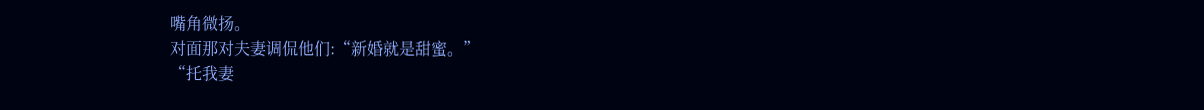嘴角微扬。
对面那对夫妻调侃他们:“新婚就是甜蜜。”
“托我妻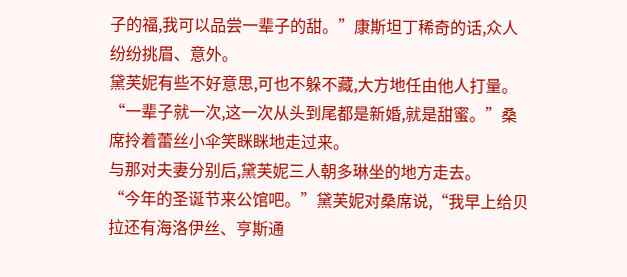子的福,我可以品尝一辈子的甜。”康斯坦丁稀奇的话,众人纷纷挑眉、意外。
黛芙妮有些不好意思,可也不躲不藏,大方地任由他人打量。
“一辈子就一次,这一次从头到尾都是新婚,就是甜蜜。”桑席拎着蕾丝小伞笑眯眯地走过来。
与那对夫妻分别后,黛芙妮三人朝多琳坐的地方走去。
“今年的圣诞节来公馆吧。”黛芙妮对桑席说,“我早上给贝拉还有海洛伊丝、亨斯通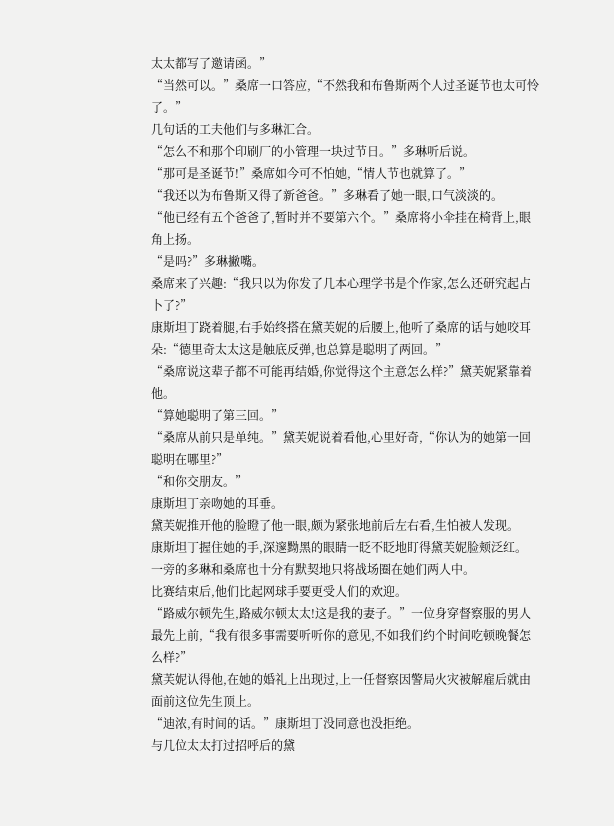太太都写了邀请函。”
“当然可以。”桑席一口答应,“不然我和布鲁斯两个人过圣诞节也太可怜了。”
几句话的工夫他们与多琳汇合。
“怎么不和那个印刷厂的小管理一块过节日。”多琳听后说。
“那可是圣诞节!”桑席如今可不怕她,“情人节也就算了。”
“我还以为布鲁斯又得了新爸爸。”多琳看了她一眼,口气淡淡的。
“他已经有五个爸爸了,暂时并不要第六个。”桑席将小伞挂在椅背上,眼角上扬。
“是吗?”多琳撇嘴。
桑席来了兴趣:“我只以为你发了几本心理学书是个作家,怎么还研究起占卜了?”
康斯坦丁跷着腿,右手始终搭在黛芙妮的后腰上,他听了桑席的话与她咬耳朵:“德里奇太太这是触底反弹,也总算是聪明了两回。”
“桑席说这辈子都不可能再结婚,你觉得这个主意怎么样?”黛芙妮紧靠着他。
“算她聪明了第三回。”
“桑席从前只是单纯。”黛芙妮说着看他,心里好奇,“你认为的她第一回聪明在哪里?”
“和你交朋友。”
康斯坦丁亲吻她的耳垂。
黛芙妮推开他的脸瞪了他一眼,颇为紧张地前后左右看,生怕被人发现。
康斯坦丁握住她的手,深邃黝黑的眼睛一眨不眨地盯得黛芙妮脸颊泛红。
一旁的多琳和桑席也十分有默契地只将战场圈在她们两人中。
比赛结束后,他们比起网球手要更受人们的欢迎。
“路威尔顿先生,路威尔顿太太!这是我的妻子。”一位身穿督察服的男人最先上前,“我有很多事需要听听你的意见,不如我们约个时间吃顿晚餐怎么样?”
黛芙妮认得他,在她的婚礼上出现过,上一任督察因警局火灾被解雇后就由面前这位先生顶上。
“迪浓,有时间的话。”康斯坦丁没同意也没拒绝。
与几位太太打过招呼后的黛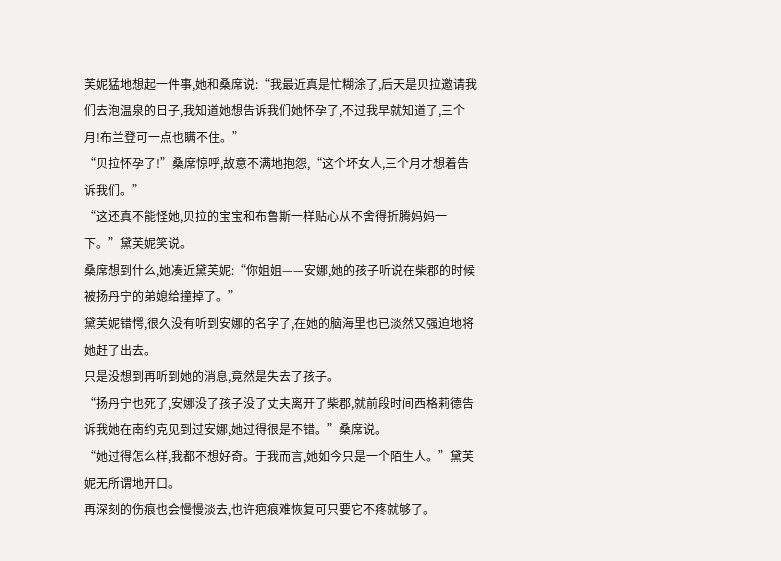芙妮猛地想起一件事,她和桑席说:“我最近真是忙糊涂了,后天是贝拉邀请我们去泡温泉的日子,我知道她想告诉我们她怀孕了,不过我早就知道了,三个月!布兰登可一点也瞒不住。”
“贝拉怀孕了!”桑席惊呼,故意不满地抱怨,“这个坏女人,三个月才想着告诉我们。”
“这还真不能怪她,贝拉的宝宝和布鲁斯一样贴心从不舍得折腾妈妈一下。”黛芙妮笑说。
桑席想到什么,她凑近黛芙妮:“你姐姐——安娜,她的孩子听说在柴郡的时候被扬丹宁的弟媳给撞掉了。”
黛芙妮错愕,很久没有听到安娜的名字了,在她的脑海里也已淡然又强迫地将她赶了出去。
只是没想到再听到她的消息,竟然是失去了孩子。
“扬丹宁也死了,安娜没了孩子没了丈夫离开了柴郡,就前段时间西格莉德告诉我她在南约克见到过安娜,她过得很是不错。”桑席说。
“她过得怎么样,我都不想好奇。于我而言,她如今只是一个陌生人。”黛芙妮无所谓地开口。
再深刻的伤痕也会慢慢淡去,也许疤痕难恢复可只要它不疼就够了。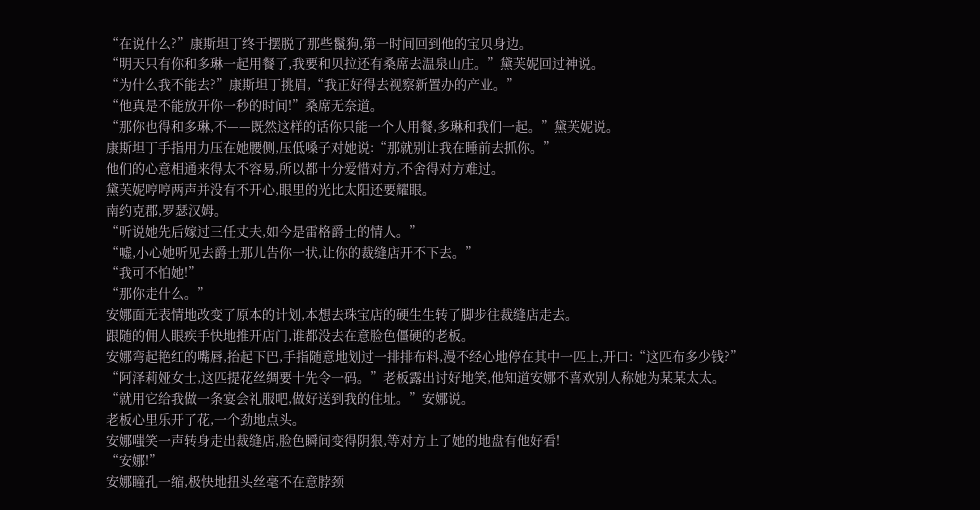“在说什么?”康斯坦丁终于摆脱了那些鬣狗,第一时间回到他的宝贝身边。
“明天只有你和多琳一起用餐了,我要和贝拉还有桑席去温泉山庄。”黛芙妮回过神说。
“为什么我不能去?”康斯坦丁挑眉,“我正好得去视察新置办的产业。”
“他真是不能放开你一秒的时间!”桑席无奈道。
“那你也得和多琳,不——既然这样的话你只能一个人用餐,多琳和我们一起。”黛芙妮说。
康斯坦丁手指用力压在她腰侧,压低嗓子对她说:“那就别让我在睡前去抓你。”
他们的心意相通来得太不容易,所以都十分爱惜对方,不舍得对方难过。
黛芙妮哼哼两声并没有不开心,眼里的光比太阳还要耀眼。
南约克郡,罗瑟汉姆。
“听说她先后嫁过三任丈夫,如今是雷格爵士的情人。”
“嘘,小心她听见去爵士那儿告你一状,让你的裁缝店开不下去。”
“我可不怕她!”
“那你走什么。”
安娜面无表情地改变了原本的计划,本想去珠宝店的硬生生转了脚步往裁缝店走去。
跟随的佣人眼疾手快地推开店门,谁都没去在意脸色僵硬的老板。
安娜弯起艳红的嘴唇,抬起下巴,手指随意地划过一排排布料,漫不经心地停在其中一匹上,开口:“这匹布多少钱?”
“阿泽莉娅女士,这匹提花丝绸要十先令一码。”老板露出讨好地笑,他知道安娜不喜欢别人称她为某某太太。
“就用它给我做一条宴会礼服吧,做好送到我的住址。”安娜说。
老板心里乐开了花,一个劲地点头。
安娜嗤笑一声转身走出裁缝店,脸色瞬间变得阴狠,等对方上了她的地盘有他好看!
“安娜!”
安娜瞳孔一缩,极快地扭头丝毫不在意脖颈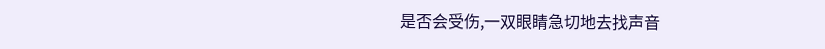是否会受伤,一双眼睛急切地去找声音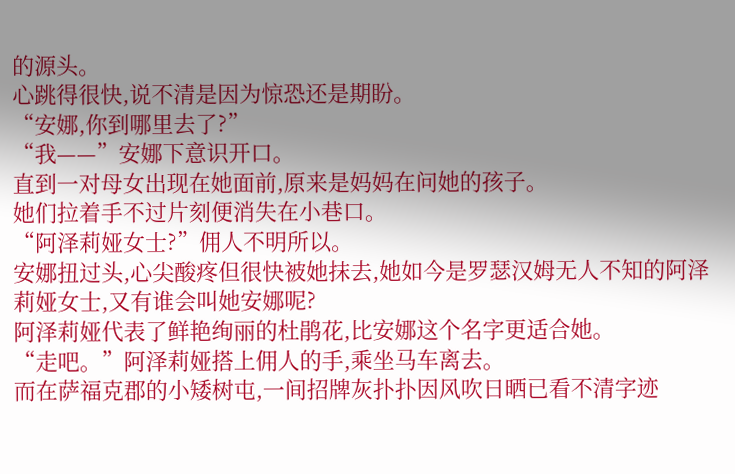的源头。
心跳得很快,说不清是因为惊恐还是期盼。
“安娜,你到哪里去了?”
“我——”安娜下意识开口。
直到一对母女出现在她面前,原来是妈妈在问她的孩子。
她们拉着手不过片刻便消失在小巷口。
“阿泽莉娅女士?”佣人不明所以。
安娜扭过头,心尖酸疼但很快被她抹去,她如今是罗瑟汉姆无人不知的阿泽莉娅女士,又有谁会叫她安娜呢?
阿泽莉娅代表了鲜艳绚丽的杜鹃花,比安娜这个名字更适合她。
“走吧。”阿泽莉娅搭上佣人的手,乘坐马车离去。
而在萨福克郡的小矮树屯,一间招牌灰扑扑因风吹日晒已看不清字迹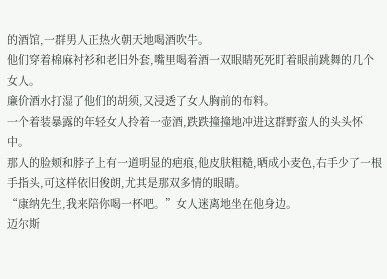的酒馆,一群男人正热火朝天地喝酒吹牛。
他们穿着棉麻衬衫和老旧外套,嘴里喝着酒一双眼睛死死盯着眼前跳舞的几个女人。
廉价酒水打湿了他们的胡须,又浸透了女人胸前的布料。
一个着装暴露的年轻女人拎着一壶酒,跌跌撞撞地冲进这群野蛮人的头头怀中。
那人的脸颊和脖子上有一道明显的疤痕,他皮肤粗糙,晒成小麦色,右手少了一根手指头,可这样依旧俊朗,尤其是那双多情的眼睛。
“康纳先生,我来陪你喝一杯吧。”女人迷离地坐在他身边。
迈尔斯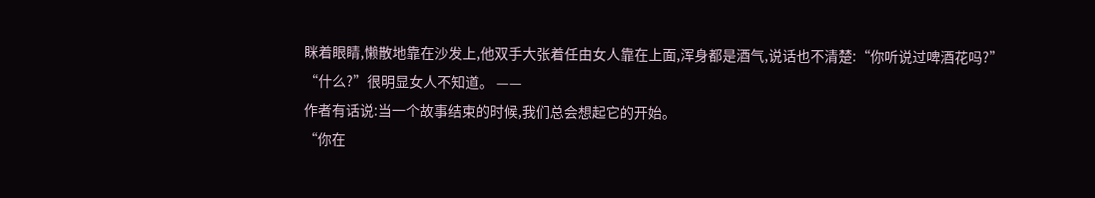眯着眼睛,懒散地靠在沙发上,他双手大张着任由女人靠在上面,浑身都是酒气,说话也不清楚:“你听说过啤酒花吗?”
“什么?”很明显女人不知道。 ——
作者有话说:当一个故事结束的时候,我们总会想起它的开始。
“你在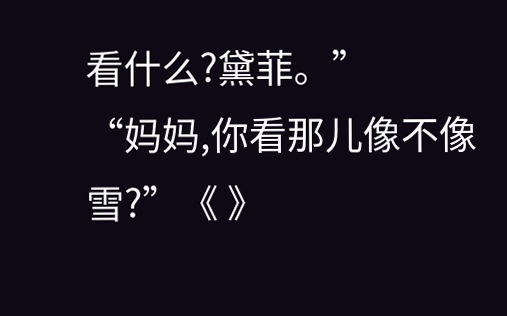看什么?黛菲。”
“妈妈,你看那儿像不像雪?”《 》